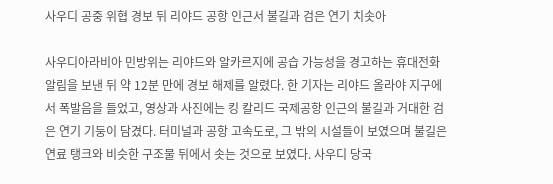사우디 공중 위협 경보 뒤 리야드 공항 인근서 불길과 검은 연기 치솟아

사우디아라비아 민방위는 리야드와 알카르지에 공습 가능성을 경고하는 휴대전화 알림을 보낸 뒤 약 12분 만에 경보 해제를 알렸다. 한 기자는 리야드 올라야 지구에서 폭발음을 들었고, 영상과 사진에는 킹 칼리드 국제공항 인근의 불길과 거대한 검은 연기 기둥이 담겼다. 터미널과 공항 고속도로, 그 밖의 시설들이 보였으며 불길은 연료 탱크와 비슷한 구조물 뒤에서 솟는 것으로 보였다. 사우디 당국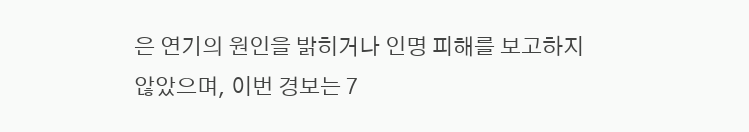은 연기의 원인을 밝히거나 인명 피해를 보고하지 않았으며, 이번 경보는 7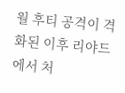월 후티 공격이 격화된 이후 리야드에서 처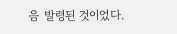음 발령된 것이었다.